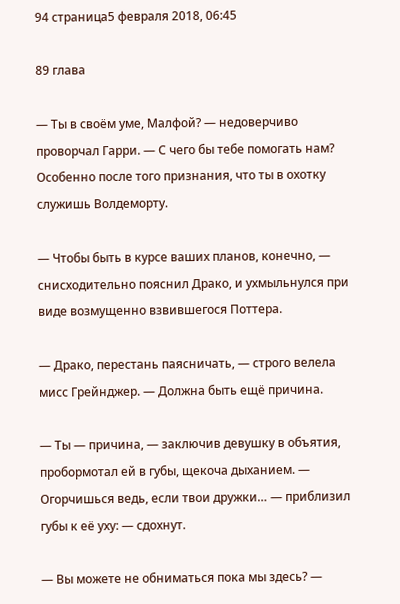94 страница5 февраля 2018, 06:45

89 глава

— Ты в своём уме, Малфой? — недоверчиво проворчал Гарри. — С чего бы тебе помогать нам? Особенно после того признания, что ты в охотку служишь Волдеморту.

— Чтобы быть в курсе ваших планов, конечно, — снисходительно пояснил Драко, и ухмыльнулся при виде возмущенно взвившегося Поттера.

— Драко, перестань паясничать, — строго велела мисс Грейнджер. — Должна быть ещё причина.

— Ты — причина, — заключив девушку в объятия, пробормотал ей в губы, щекоча дыханием. — Огорчишься ведь, если твои дружки… — приблизил губы к её уху: — сдохнут.

— Вы можете не обниматься пока мы здесь? —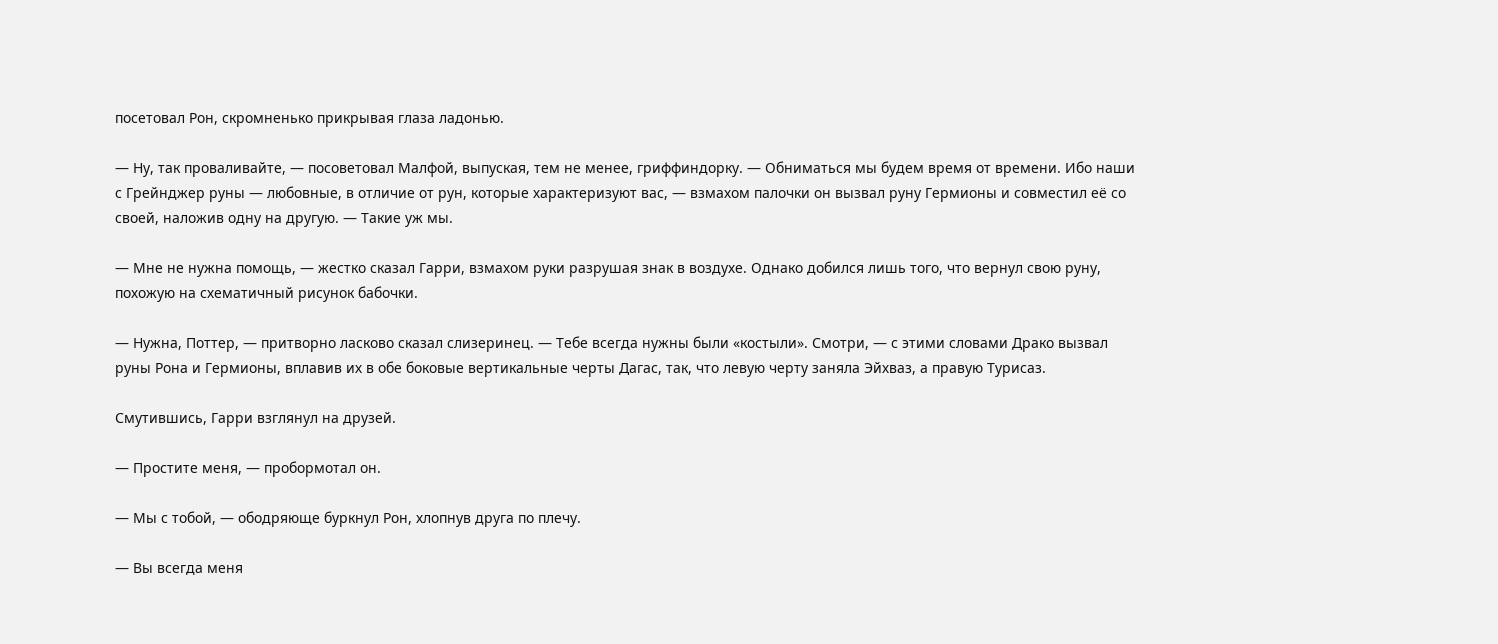посетовал Рон, скромненько прикрывая глаза ладонью.

— Ну, так проваливайте, — посоветовал Малфой, выпуская, тем не менее, гриффиндорку. — Обниматься мы будем время от времени. Ибо наши с Грейнджер руны — любовные, в отличие от рун, которые характеризуют вас, — взмахом палочки он вызвал руну Гермионы и совместил её со своей, наложив одну на другую. — Такие уж мы.

— Мне не нужна помощь, — жестко сказал Гарри, взмахом руки разрушая знак в воздухе. Однако добился лишь того, что вернул свою руну, похожую на схематичный рисунок бабочки.

— Нужна, Поттер, — притворно ласково сказал слизеринец. — Тебе всегда нужны были «костыли». Смотри, — с этими словами Драко вызвал руны Рона и Гермионы, вплавив их в обе боковые вертикальные черты Дагас, так, что левую черту заняла Эйхваз, а правую Турисаз.

Смутившись, Гарри взглянул на друзей.

— Простите меня, — пробормотал он.

— Мы с тобой, — ободряюще буркнул Рон, хлопнув друга по плечу.

— Вы всегда меня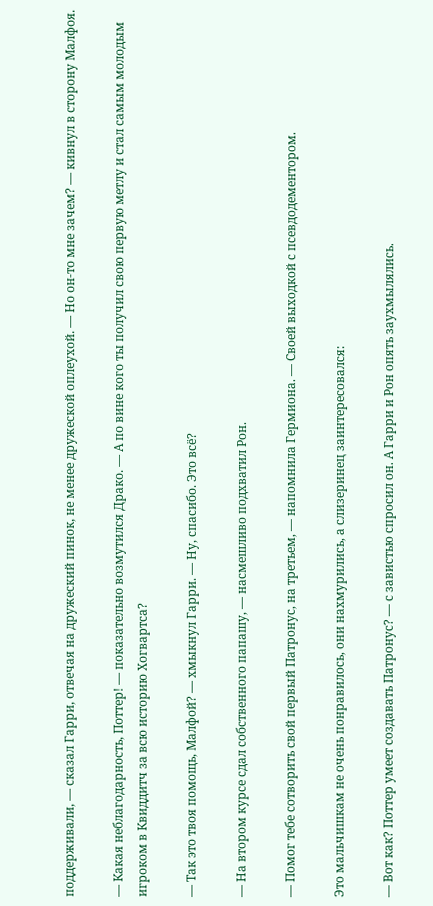поддерживали, — сказал Гарри, отвечая на дружеский пинок, не менее дружеской оплеухой. — Но он-то мне зачем? — кивнул в сторону Малфоя.

— Какая неблагодарность, Поттер! — показательно возмутился Драко. — А по вине кого ты получил свою первую метлу и стал самым молодым игроком в Квиддитч за всю историю Хогвартса?

— Так это твоя помощь, Малфой? — хмыкнул Гарри. — Ну, спасибо. Это всё?

— На втором курсе сдал собственного папашу, — насмешливо подхватил Рон.

— Помог тебе сотворить свой первый Патронус, на третьем, — напомнила Гермиона. — Своей выходкой с псевдодементором.

Это мальчишкам не очень понравилось, они нахмурились, а слизеринец заинтересовался:

— Вот как? Поттер умеет создавать Патронус? — с завистью спросил он. А Гарри и Рон опять заухмылялись.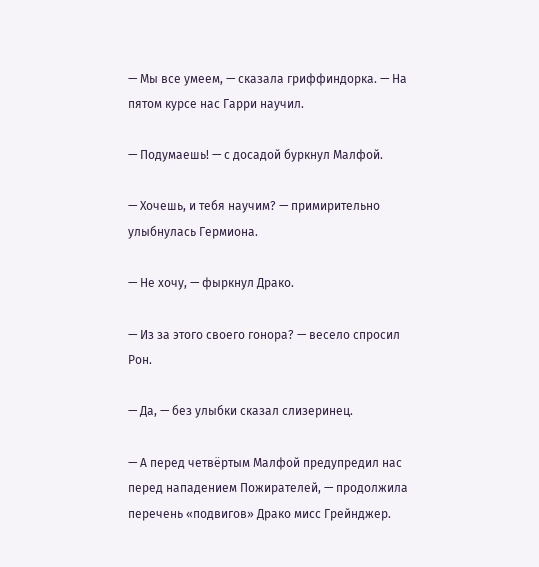— Мы все умеем, — сказала гриффиндорка. — На пятом курсе нас Гарри научил.

— Подумаешь! — с досадой буркнул Малфой.

— Хочешь, и тебя научим? — примирительно улыбнулась Гермиона.

— Не хочу, — фыркнул Драко.

— Из за этого своего гонора? — весело спросил Рон.

— Да, — без улыбки сказал слизеринец.

— А перед четвёртым Малфой предупредил нас перед нападением Пожирателей, — продолжила перечень «подвигов» Драко мисс Грейнджер.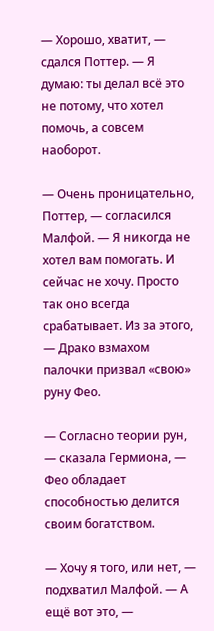— Хорошо, хватит, — сдался Поттер. — Я думаю: ты делал всё это не потому, что хотел помочь, а совсем наоборот.

— Очень проницательно, Поттер, — согласился Малфой. — Я никогда не хотел вам помогать. И сейчас не хочу. Просто так оно всегда срабатывает. Из за этого, — Драко взмахом палочки призвал «свою» руну Фео.

— Согласно теории рун, — сказала Гермиона, — Фео обладает способностью делится своим богатством.

— Хочу я того, или нет, — подхватил Малфой. — А ещё вот это, —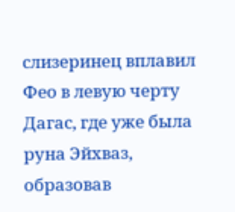слизеринец вплавил Фео в левую черту Дагас, где уже была руна Эйхваз, образовав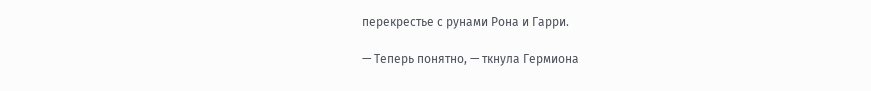перекрестье с рунами Рона и Гарри.

— Теперь понятно, — ткнула Гермиона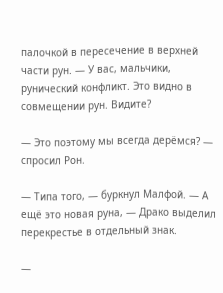палочкой в пересечение в верхней части рун. — У вас, мальчики, рунический конфликт. Это видно в совмещении рун. Видите?

— Это поэтому мы всегда дерёмся? — спросил Рон.

— Типа того, — буркнул Малфой. — А ещё это новая руна, — Драко выделил перекрестье в отдельный знак.

—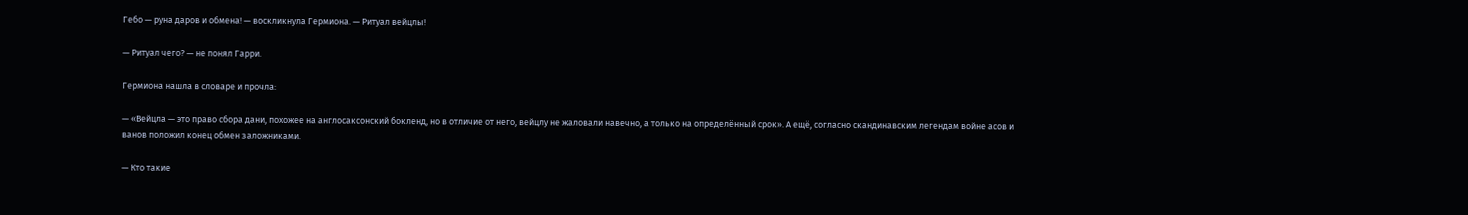Гебо — руна даров и обмена! — воскликнула Гермиона. — Ритуал вейцлы!

— Ритуал чего? — не понял Гарри.

Гермиона нашла в словаре и прочла:

— «Вейцла — это право сбора дани, похожее на англосаксонский бокленд, но в отличие от него, вейцлу не жаловали навечно, а только на определённый срок». А ещё, согласно скандинавским легендам войне асов и ванов положил конец обмен заложниками.

— Кто такие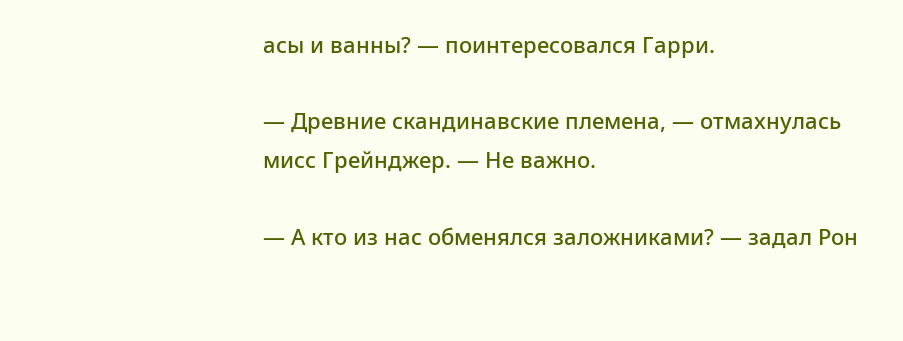асы и ванны? — поинтересовался Гарри.

— Древние скандинавские племена, — отмахнулась мисс Грейнджер. — Не важно.

— А кто из нас обменялся заложниками? — задал Рон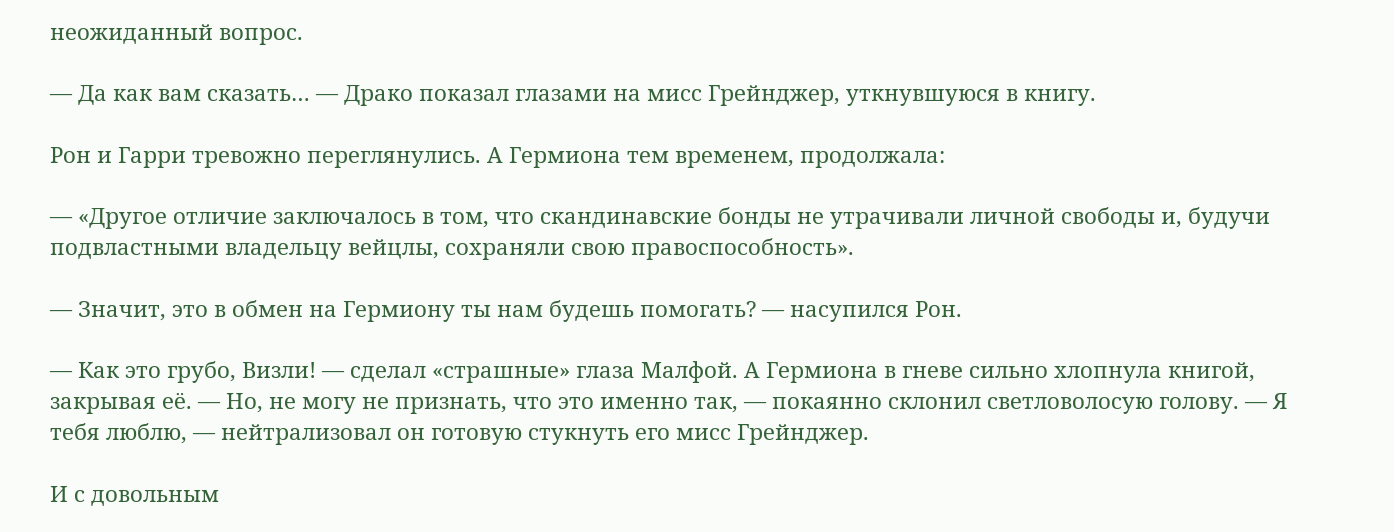неожиданный вопрос.

— Да как вам сказать… — Драко показал глазами на мисс Грейнджер, уткнувшуюся в книгу.

Рон и Гарри тревожно переглянулись. А Гермиона тем временем, продолжала:

— «Другое отличие заключалось в том, что скандинавские бонды не утрачивали личной свободы и, будучи подвластными владельцу вейцлы, сохраняли свою правоспособность».

— Значит, это в обмен на Гермиону ты нам будешь помогать? — насупился Рон.

— Как это грубо, Визли! — сделал «страшные» глаза Малфой. А Гермиона в гневе сильно хлопнула книгой, закрывая её. — Но, не могу не признать, что это именно так, — покаянно склонил светловолосую голову. — Я тебя люблю, — нейтрализовал он готовую стукнуть его мисс Грейнджер.

И с довольным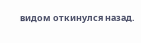видом откинулся назад.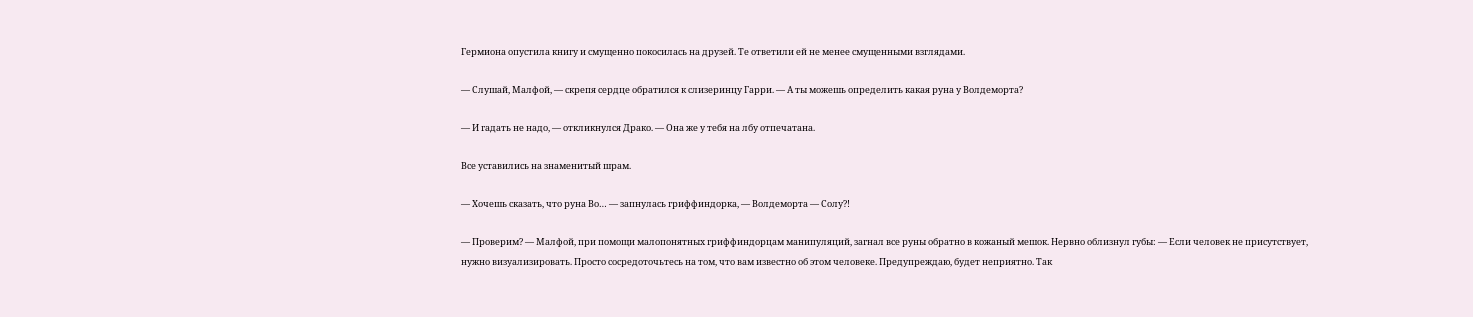Гермиона опустила книгу и смущенно покосилась на друзей. Те ответили ей не менее смущенными взглядами.

— Слушай, Малфой, — скрепя сердце обратился к слизеринцу Гарри. — А ты можешь определить какая руна у Волдеморта?

— И гадать не надо, — откликнулся Драко. — Она же у тебя на лбу отпечатана.

Все уставились на знаменитый шрам.

— Хочешь сказать, что руна Во… — запнулась гриффиндорка, — Волдеморта — Солу?!

— Проверим? — Малфой, при помощи малопонятных гриффиндорцам манипуляций, загнал все руны обратно в кожаный мешок. Нервно облизнул губы: — Если человек не присутствует, нужно визуализировать. Просто сосредоточьтесь на том, что вам известно об этом человеке. Предупреждаю, будет неприятно. Так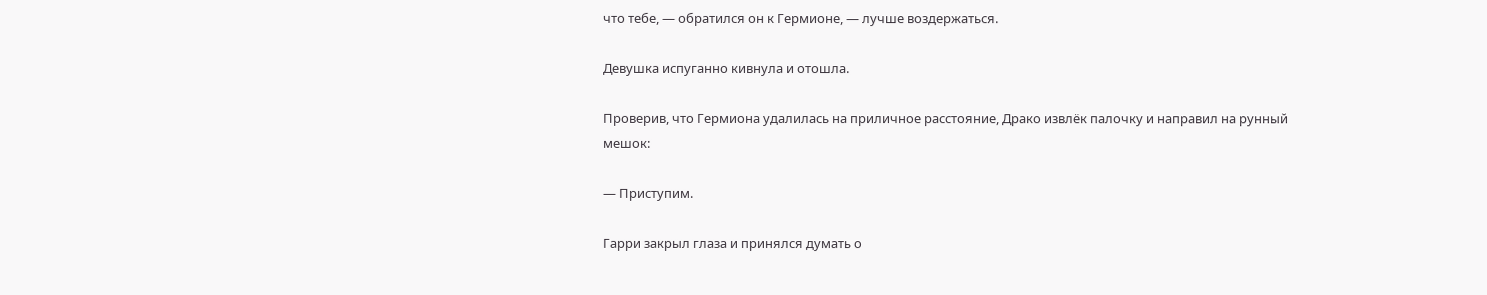что тебе, — обратился он к Гермионе, — лучше воздержаться.

Девушка испуганно кивнула и отошла.

Проверив, что Гермиона удалилась на приличное расстояние, Драко извлёк палочку и направил на рунный мешок:

— Приступим.

Гарри закрыл глаза и принялся думать о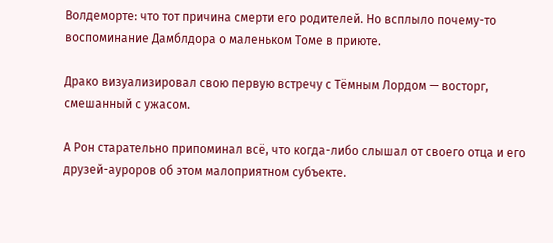Волдеморте: что тот причина смерти его родителей. Но всплыло почему-то воспоминание Дамблдора о маленьком Томе в приюте.

Драко визуализировал свою первую встречу с Тёмным Лордом — восторг, смешанный с ужасом.

А Рон старательно припоминал всё, что когда-либо слышал от своего отца и его друзей-ауроров об этом малоприятном субъекте.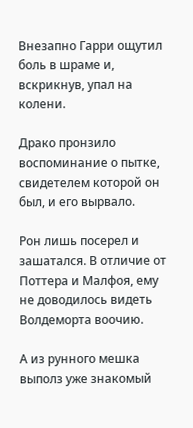Внезапно Гарри ощутил боль в шраме и, вскрикнув, упал на колени.

Драко пронзило воспоминание о пытке, свидетелем которой он был, и его вырвало.

Рон лишь посерел и зашатался. В отличие от Поттера и Малфоя, ему не доводилось видеть Волдеморта воочию.

А из рунного мешка выполз уже знакомый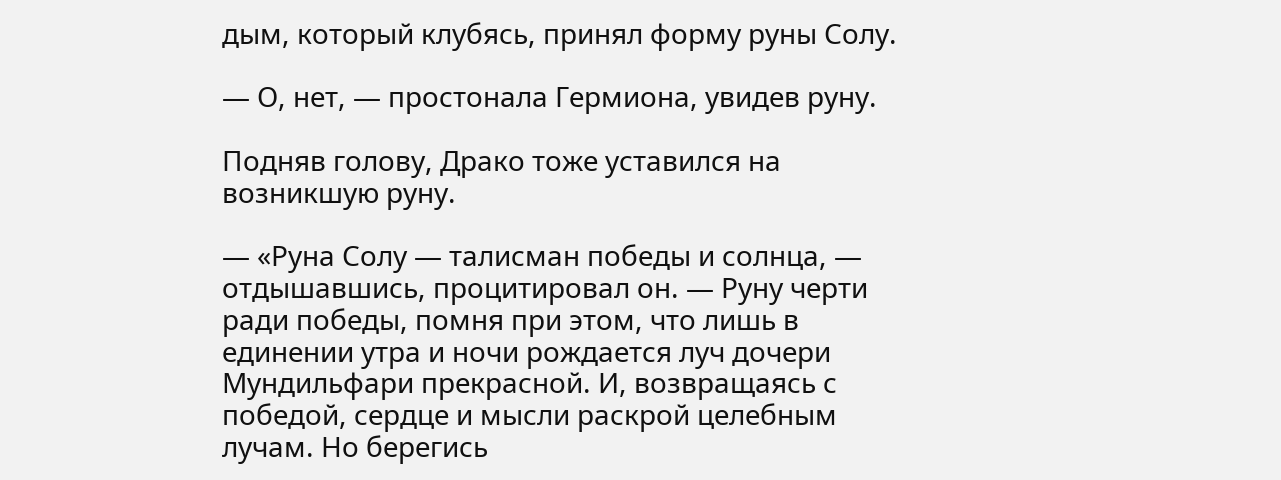дым, который клубясь, принял форму руны Солу.

— О, нет, — простонала Гермиона, увидев руну.

Подняв голову, Драко тоже уставился на возникшую руну.

— «Руна Солу — талисман победы и солнца, — отдышавшись, процитировал он. — Руну черти ради победы, помня при этом, что лишь в единении утра и ночи рождается луч дочери Мундильфари прекрасной. И, возвращаясь с победой, сердце и мысли раскрой целебным лучам. Но берегись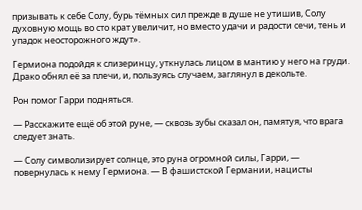призывать к себе Солу, бурь тёмных сил прежде в душе не утишив, Солу духовную мощь во сто крат увеличит, но вместо удачи и радости сечи, тень и упадок неосторожного ждут».

Гермиона подойдя к слизеринцу, уткнулась лицом в мантию у него на груди. Драко обнял её за плечи, и, пользуясь случаем, заглянул в декольте.

Рон помог Гарри подняться.

— Расскажите ещё об этой руне, — сквозь зубы сказал он, памятуя, что врага следует знать.

— Солу символизирует солнце, это руна огромной силы, Гарри, — повернулась к нему Гермиона. — В фашистской Германии, нацисты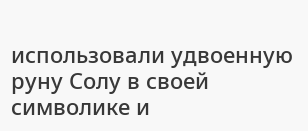использовали удвоенную руну Солу в своей символике и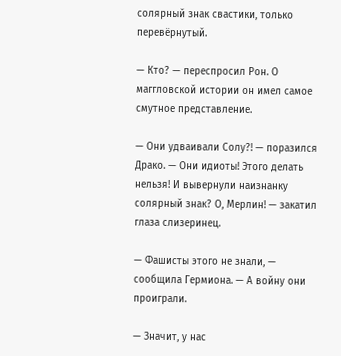солярный знак свастики, только перевёрнутый.

— Кто? — переспросил Рон. О маггловской истории он имел самое смутное представление.

— Они удваивали Солу?! — поразился Драко. — Они идиоты! Этого делать нельзя! И вывернули наизнанку солярный знак? О, Мерлин! — закатил глаза слизеринец.

— Фашисты этого не знали, — сообщила Гермиона. — А войну они проиграли.

— Значит, у нас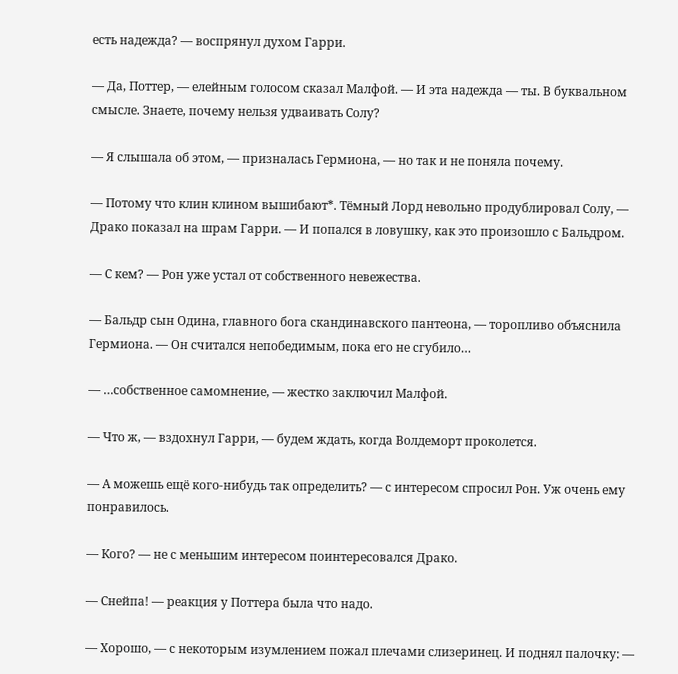есть надежда? — воспрянул духом Гарри.

— Да, Поттер, — елейным голосом сказал Малфой. — И эта надежда — ты. В буквальном смысле. Знаете, почему нельзя удваивать Солу?

— Я слышала об этом, — призналась Гермиона, — но так и не поняла почему.

— Потому что клин клином вышибают*. Тёмный Лорд невольно продублировал Солу, — Драко показал на шрам Гарри. — И попался в ловушку, как это произошло с Бальдром.

— С кем? — Рон уже устал от собственного невежества.

— Бальдр сын Одина, главного бога скандинавского пантеона, — торопливо объяснила Гермиона. — Он считался непобедимым, пока его не сгубило…

— …собственное самомнение, — жестко заключил Малфой.

— Что ж, — вздохнул Гарри, — будем ждать, когда Волдеморт проколется.

— А можешь ещё кого-нибудь так определить? — с интересом спросил Рон. Уж очень ему понравилось.

— Кого? — не с меньшим интересом поинтересовался Драко.

— Снейпа! — реакция у Поттера была что надо.

— Хорошо, — с некоторым изумлением пожал плечами слизеринец. И поднял палочку: —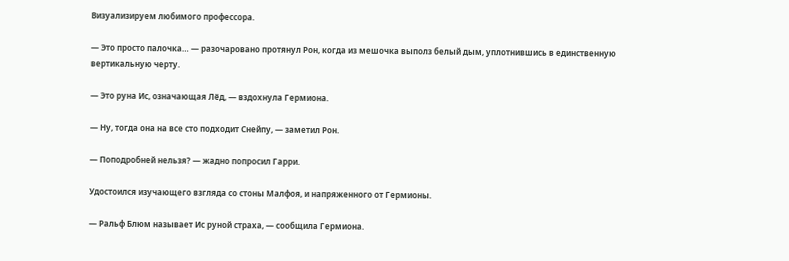Визуализируем любимого профессора.

— Это просто палочка… — разочаровано протянул Рон, когда из мешочка выполз белый дым, уплотнившись в единственную вертикальную черту.

— Это руна Ис, означающая Лёд, — вздохнула Гермиона.

— Ну, тогда она на все сто подходит Снейпу, — заметил Рон.

— Поподробней нельзя? — жадно попросил Гарри.

Удостоился изучающего взгляда со стоны Малфоя, и напряженного от Гермионы.

— Ральф Блюм называет Ис руной страха, — сообщила Гермиона.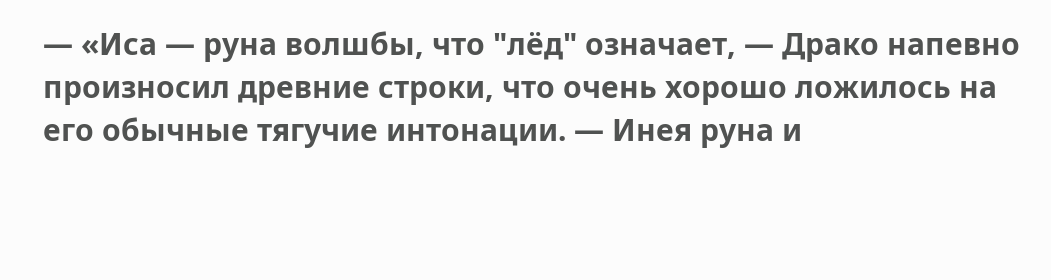— «Иса — руна волшбы, что "лёд" означает, — Драко напевно произносил древние строки, что очень хорошо ложилось на его обычные тягучие интонации. — Инея руна и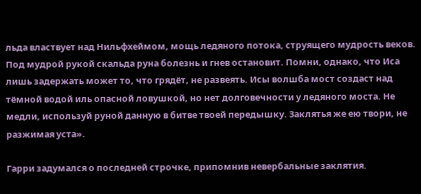льда властвует над Нильфхеймом, мощь ледяного потока, струящего мудрость веков. Под мудрой рукой скальда руна болезнь и гнев остановит. Помни, однако, что Иса лишь задержать может то, что грядёт, не развеять. Исы волшба мост создаст над тёмной водой иль опасной ловушкой, но нет долговечности у ледяного моста. Не медли, используй руной данную в битве твоей передышку. Заклятья же ею твори, не разжимая уста».

Гарри задумался о последней строчке, припомнив невербальные заклятия.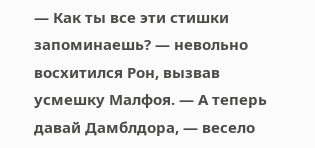— Как ты все эти стишки запоминаешь? — невольно восхитился Рон, вызвав усмешку Малфоя. — А теперь давай Дамблдора, — весело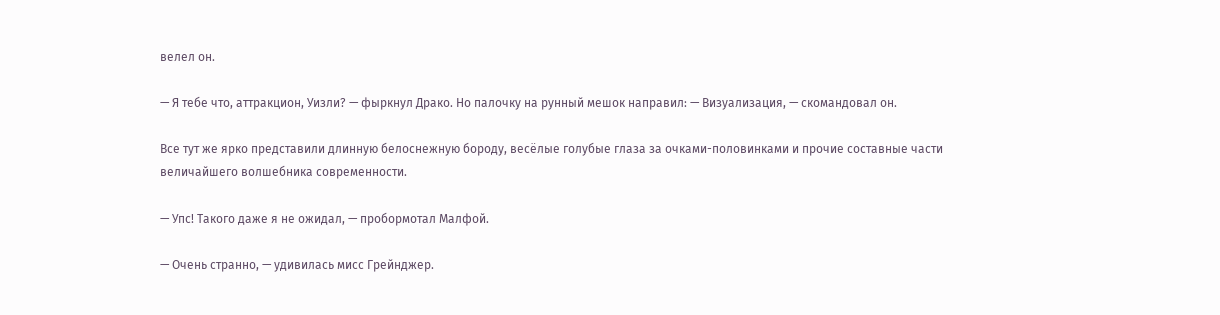велел он.

— Я тебе что, аттракцион, Уизли? — фыркнул Драко. Но палочку на рунный мешок направил: — Визуализация, — скомандовал он.

Все тут же ярко представили длинную белоснежную бороду, весёлые голубые глаза за очками-половинками и прочие составные части величайшего волшебника современности.

— Упс! Такого даже я не ожидал, — пробормотал Малфой.

— Очень странно, — удивилась мисс Грейнджер.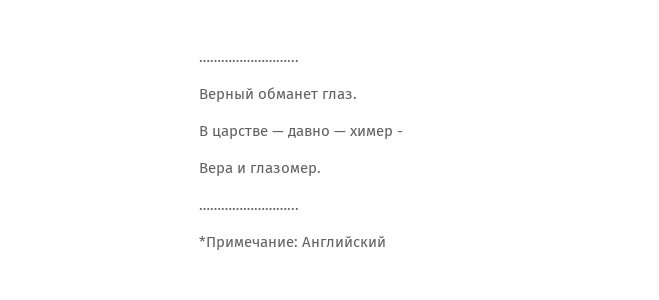……………………...

Верный обманет глаз.

В царстве — давно — химер -

Вера и глазомер.

……………………...

*Примечание: Английский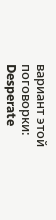вариант этой поговорки: Desperate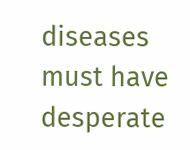diseases must have desperate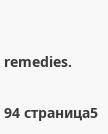remedies.

94 страница5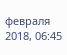февраля 2018, 06:45